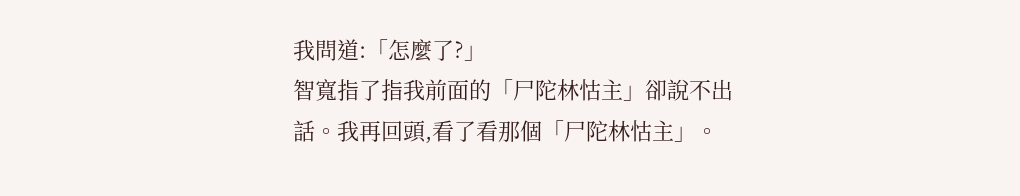我問道:「怎麼了?」
智寬指了指我前面的「尸陀林怙主」卻說不出話。我再回頭,看了看那個「尸陀林怙主」。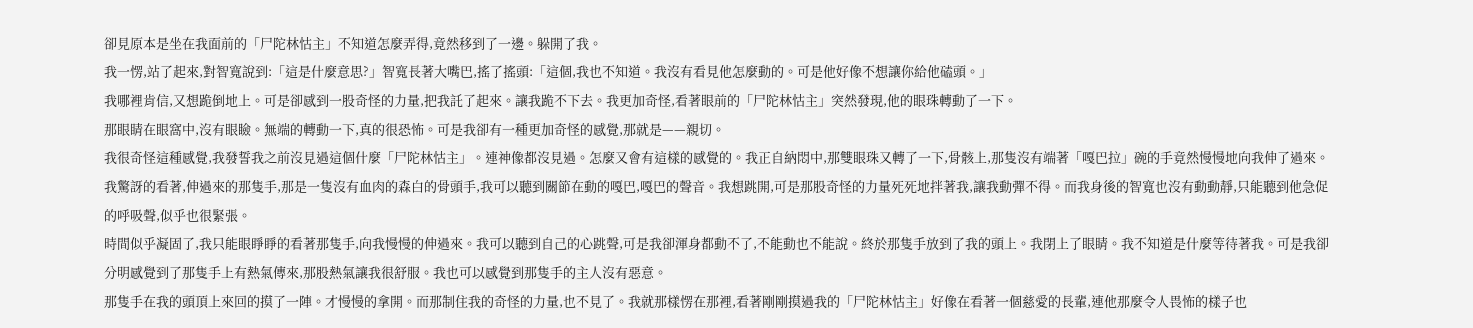卻見原本是坐在我面前的「尸陀林怙主」不知道怎麼弄得,竟然移到了一邊。躲開了我。
我一愣,站了起來,對智寬說到:「這是什麼意思?」智寬長著大嘴巴,搖了搖頭:「這個,我也不知道。我沒有看見他怎麼動的。可是他好像不想讓你給他磕頭。」
我哪裡肯信,又想跪倒地上。可是卻感到一股奇怪的力量,把我託了起來。讓我跪不下去。我更加奇怪,看著眼前的「尸陀林怙主」突然發現,他的眼珠轉動了一下。
那眼睛在眼窩中,沒有眼瞼。無端的轉動一下,真的很恐怖。可是我卻有一種更加奇怪的感覺,那就是——親切。
我很奇怪這種感覺,我發誓我之前沒見過這個什麼「尸陀林怙主」。連神像都沒見過。怎麼又會有這樣的感覺的。我正自納悶中,那雙眼珠又轉了一下,骨骸上,那隻沒有端著「嘎巴拉」碗的手竟然慢慢地向我伸了過來。
我驚訝的看著,伸過來的那隻手,那是一隻沒有血肉的森白的骨頭手,我可以聽到關節在動的嘎巴,嘎巴的聲音。我想跳開,可是那股奇怪的力量死死地拌著我,讓我動彈不得。而我身後的智寬也沒有動動靜,只能聽到他急促的呼吸聲,似乎也很緊張。
時間似乎凝固了,我只能眼睜睜的看著那隻手,向我慢慢的伸過來。我可以聽到自己的心跳聲,可是我卻渾身都動不了,不能動也不能說。終於那隻手放到了我的頭上。我閉上了眼睛。我不知道是什麼等待著我。可是我卻分明感覺到了那隻手上有熱氣傳來,那股熱氣讓我很舒服。我也可以感覺到那隻手的主人沒有惡意。
那隻手在我的頭頂上來回的摸了一陣。才慢慢的拿開。而那制住我的奇怪的力量,也不見了。我就那樣愣在那裡,看著剛剛摸過我的「尸陀林怙主」好像在看著一個慈愛的長輩,連他那麼令人畏怖的樣子也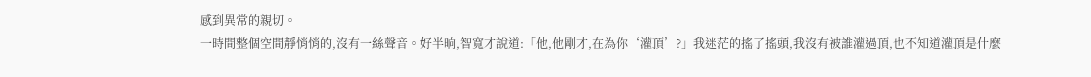感到異常的親切。
一時間整個空間靜悄悄的,沒有一絲聲音。好半晌,智寬才說道:「他,他剛才,在為你‘灌頂’?」我迷茫的搖了搖頭,我沒有被誰灌過頂,也不知道灌頂是什麼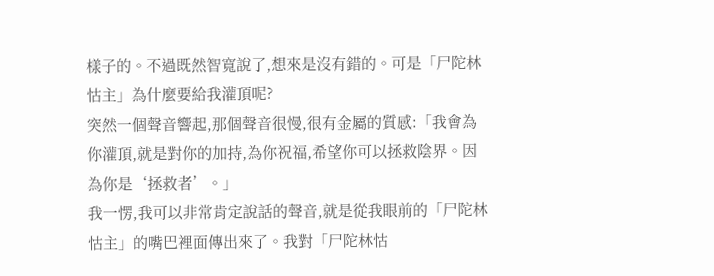樣子的。不過既然智寬說了,想來是沒有錯的。可是「尸陀林怙主」為什麼要給我灌頂呢?
突然一個聲音響起,那個聲音很慢,很有金屬的質感:「我會為你灌頂,就是對你的加持,為你祝福,希望你可以拯救陰界。因為你是‘拯救者’。」
我一愣,我可以非常肯定說話的聲音,就是從我眼前的「尸陀林怙主」的嘴巴裡面傳出來了。我對「尸陀林怙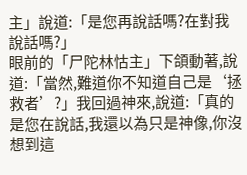主」說道:「是您再說話嗎?在對我說話嗎?」
眼前的「尸陀林怙主」下頜動著,說道:「當然,難道你不知道自己是‘拯救者’?」我回過神來,說道:「真的是您在說話,我還以為只是神像,你沒想到這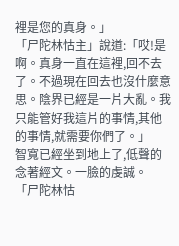裡是您的真身。」
「尸陀林怙主」說道:「哎!是啊。真身一直在這裡,回不去了。不過現在回去也沒什麼意思。陰界已經是一片大亂。我只能管好我這片的事情,其他的事情,就需要你們了。」
智寬已經坐到地上了,低聲的念著經文。一臉的虔誠。
「尸陀林怙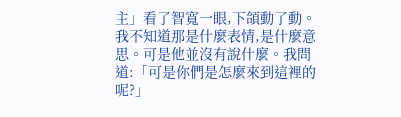主」看了智寬一眼,下頜動了動。我不知道那是什麼表情,是什麼意思。可是他並沒有說什麼。我問道:「可是你們是怎麼來到這裡的呢?」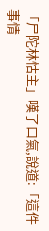「尸陀林怙主」嘆了口氣,說道:「這件事情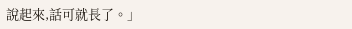說起來,話可就長了。」